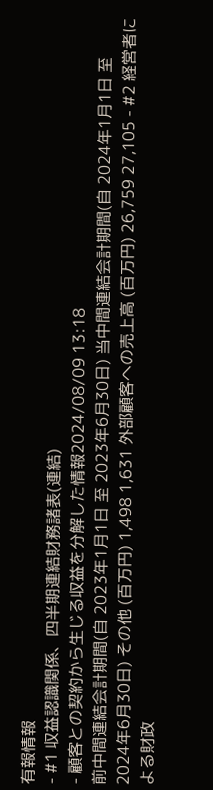有報情報
- #1 収益認識関係、四半期連結財務諸表(連結)
- 顧客との契約から生じる収益を分解した情報2024/08/09 13:18
前中間連結会計期間(自 2023年1月1日 至 2023年6月30日) 当中間連結会計期間(自 2024年1月1日 至 2024年6月30日) その他 (百万円) 1,498 1,631 外部顧客への売上高 (百万円) 26,759 27,105 - #2 経営者による財政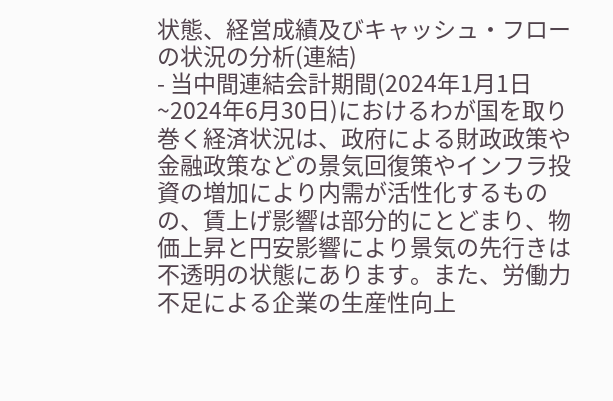状態、経営成績及びキャッシュ・フローの状況の分析(連結)
- 当中間連結会計期間(2024年1月1日~2024年6月30日)におけるわが国を取り巻く経済状況は、政府による財政政策や金融政策などの景気回復策やインフラ投資の増加により内需が活性化するものの、賃上げ影響は部分的にとどまり、物価上昇と円安影響により景気の先行きは不透明の状態にあります。また、労働力不足による企業の生産性向上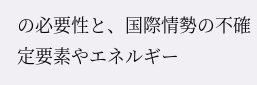の必要性と、国際情勢の不確定要素やエネルギー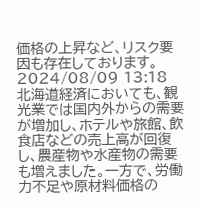価格の上昇など、リスク要因も存在しております。2024/08/09 13:18
北海道経済においても、観光業では国内外からの需要が増加し、ホテルや旅館、飲食店などの売上高が回復し、農産物や水産物の需要も増えました。一方で、労働力不足や原材料価格の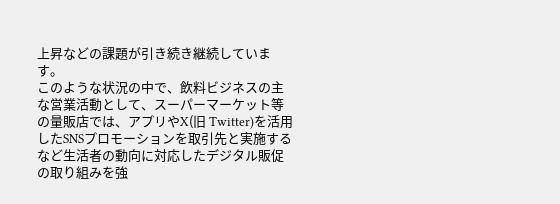上昇などの課題が引き続き継続しています。
このような状況の中で、飲料ビジネスの主な営業活動として、スーパーマーケット等の量販店では、アプリやX(旧 Twitter)を活用したSNSプロモーションを取引先と実施するなど生活者の動向に対応したデジタル販促の取り組みを強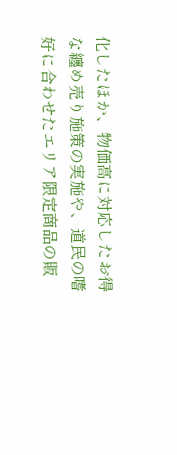化したほか、物価高に対応したお得な纏め売り施策の実施や、道民の嗜好に合わせたエリア限定商品の販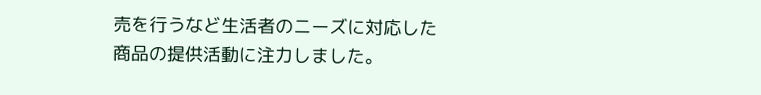売を行うなど生活者のニーズに対応した商品の提供活動に注力しました。